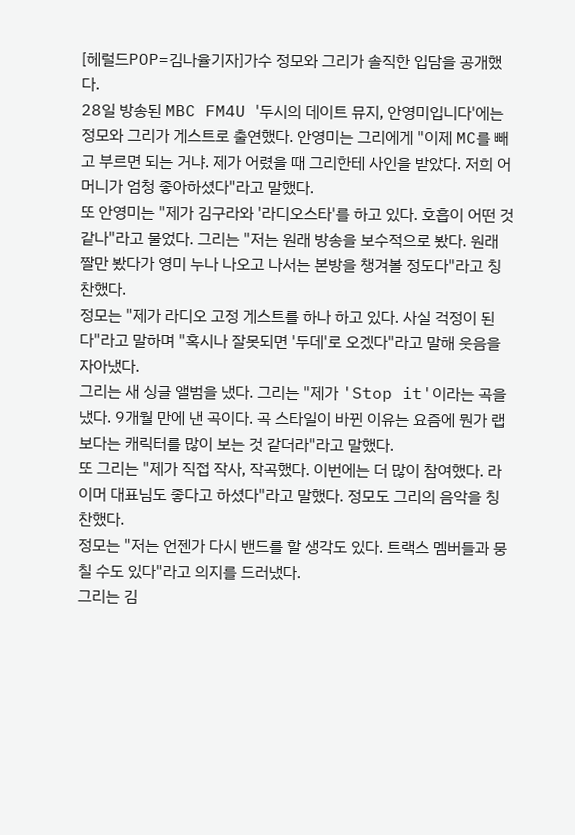[헤럴드POP=김나율기자]가수 정모와 그리가 솔직한 입담을 공개했다.
28일 방송된 MBC FM4U '두시의 데이트 뮤지, 안영미입니다'에는 정모와 그리가 게스트로 출연했다. 안영미는 그리에게 "이제 MC를 빼고 부르면 되는 거냐. 제가 어렸을 때 그리한테 사인을 받았다. 저희 어머니가 엄청 좋아하셨다"라고 말했다.
또 안영미는 "제가 김구라와 '라디오스타'를 하고 있다. 호흡이 어떤 것 같나"라고 물었다. 그리는 "저는 원래 방송을 보수적으로 봤다. 원래 짤만 봤다가 영미 누나 나오고 나서는 본방을 챙겨볼 정도다"라고 칭찬했다.
정모는 "제가 라디오 고정 게스트를 하나 하고 있다. 사실 걱정이 된다"라고 말하며 "혹시나 잘못되면 '두데'로 오겠다"라고 말해 웃음을 자아냈다.
그리는 새 싱글 앨범을 냈다. 그리는 "제가 'Stop it'이라는 곡을 냈다. 9개월 만에 낸 곡이다. 곡 스타일이 바뀐 이유는 요즘에 뭔가 랩보다는 캐릭터를 많이 보는 것 같더라"라고 말했다.
또 그리는 "제가 직접 작사, 작곡했다. 이번에는 더 많이 참여했다. 라이머 대표님도 좋다고 하셨다"라고 말했다. 정모도 그리의 음악을 칭찬했다.
정모는 "저는 언젠가 다시 밴드를 할 생각도 있다. 트랙스 멤버들과 뭉칠 수도 있다"라고 의지를 드러냈다.
그리는 김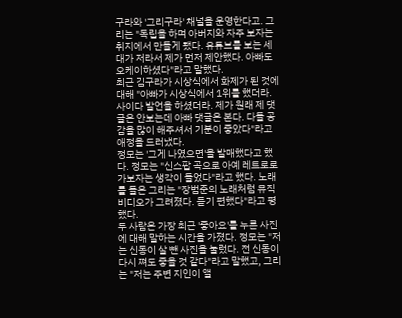구라와 '그리구라' 채널을 운영한다고. 그리는 "독립을 하며 아버지와 자주 보자는 취지에서 만들게 됐다. 유튜브를 보는 세대가 저라서 제가 먼저 제안했다. 아빠도 오케이하셨다"라고 말했다.
최근 김구라가 시상식에서 화제가 된 것에 대해 "아빠가 시상식에서 1위를 했더라. 사이다 발언을 하셨더라. 제가 원래 제 댓글은 안보는데 아빠 댓글은 본다. 다들 공감을 많이 해주셔서 기분이 좋았다"라고 애정을 드러냈다.
정모는 '그게 나였으면'을 발매했다고 했다. 정모는 "신스팝 곡으로 아예 레트로로 가보자는 생각이 들었다"라고 했다. 노래를 들은 그리는 "장범준의 노래처럼 뮤직비디오가 그려졌다. 듣기 편했다"라고 평했다.
두 사람은 가장 최근 '좋아요'를 누른 사진에 대해 말하는 시간을 가졌다. 정모는 "저는 신동이 살 뺀 사진을 눌렀다. 전 신동이 다시 쪄도 좋을 것 같다"라고 말했고, 그리는 "저는 주변 지인이 앨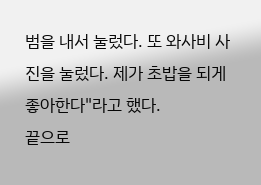범을 내서 눌렀다. 또 와사비 사진을 눌렀다. 제가 초밥을 되게 좋아한다"라고 했다.
끝으로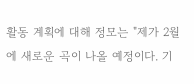활동 계획에 대해 정모는 "제가 2월에 새로운 곡이 나올 예정이다. 기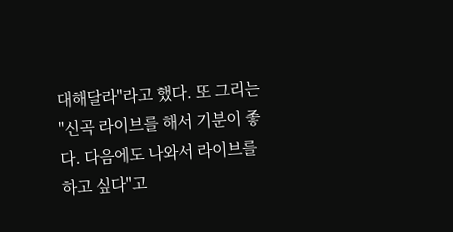대해달라"라고 했다. 또 그리는 "신곡 라이브를 해서 기분이 좋다. 다음에도 나와서 라이브를 하고 싶다"고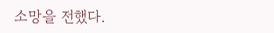소망을 전했다.